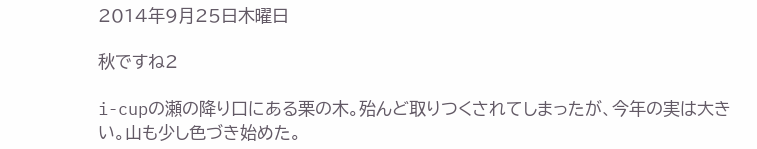2014年9月25日木曜日

秋ですね2

i-cupの瀬の降り口にある栗の木。殆んど取りつくされてしまったが、今年の実は大きい。山も少し色づき始めた。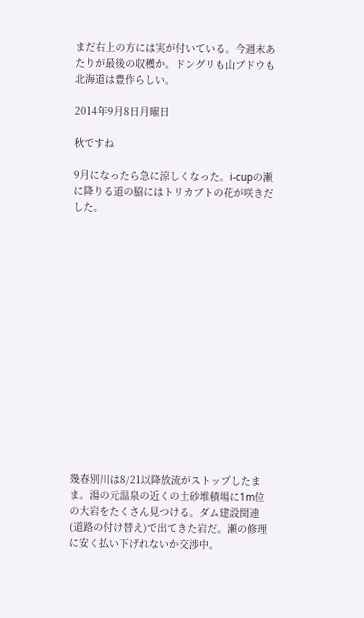まだ右上の方には実が付いている。今週末あたりが最後の収穫か。ドングリも山ブドウも北海道は豊作らしい。

2014年9月8日月曜日

秋ですね

9月になったら急に涼しくなった。i-cupの瀬に降りる道の脇にはトリカブトの花が咲きだした。
















幾春別川は8/21以降放流がストップしたまま。湯の元温泉の近くの土砂堆積場に1m位の大岩をたくさん見つける。ダム建設関連(道路の付け替え)で出てきた岩だ。瀬の修理に安く払い下げれないか交渉中。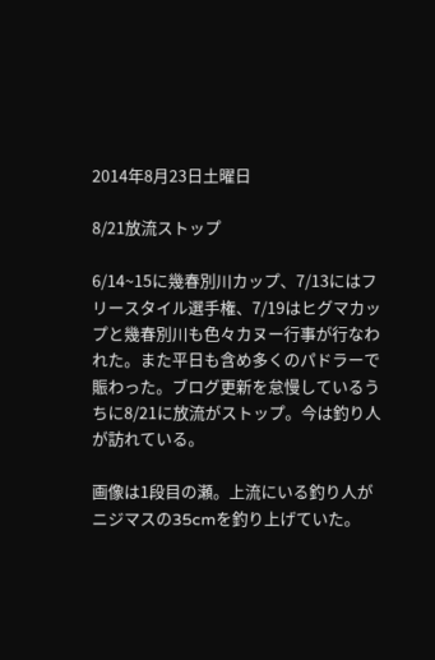2014年8月23日土曜日

8/21放流ストップ

6/14~15に幾春別川カップ、7/13にはフリースタイル選手権、7/19はヒグマカップと幾春別川も色々カヌー行事が行なわれた。また平日も含め多くのパドラーで賑わった。ブログ更新を怠慢しているうちに8/21に放流がストップ。今は釣り人が訪れている。

画像は1段目の瀬。上流にいる釣り人がニジマスの35cmを釣り上げていた。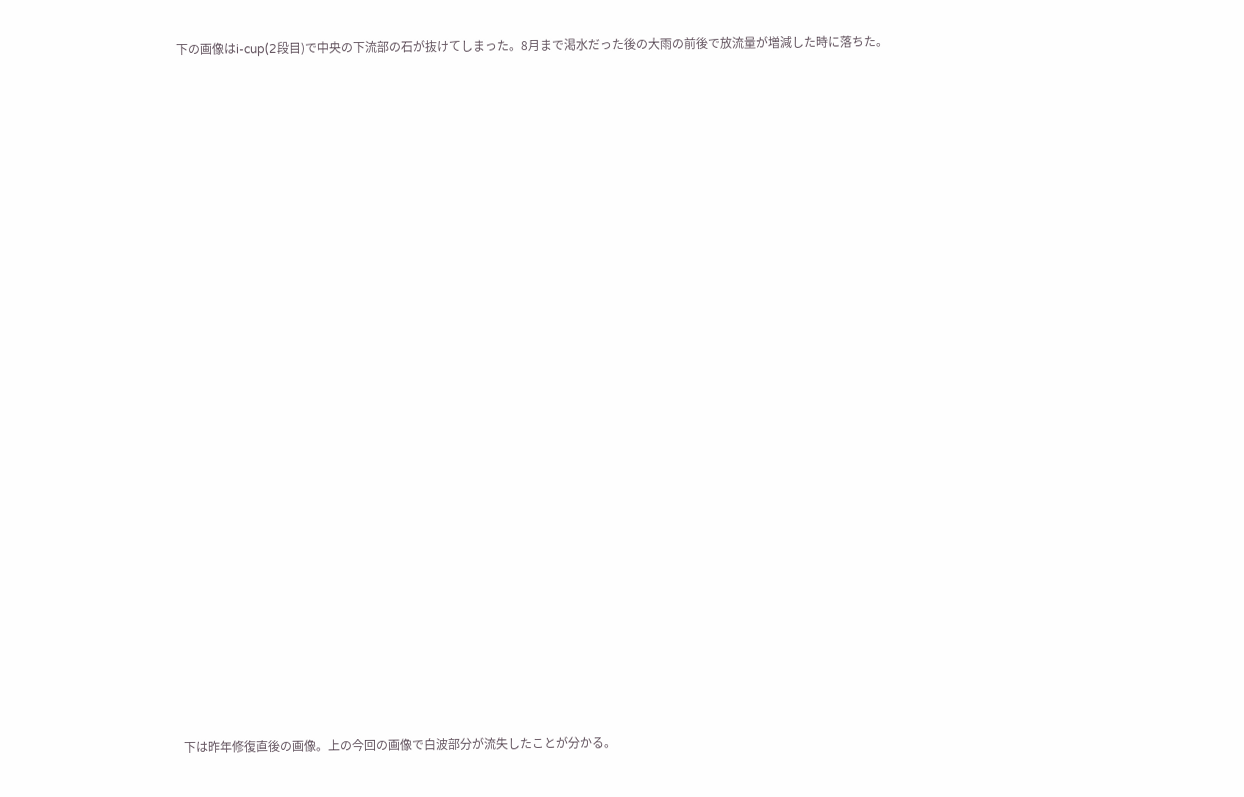下の画像はi-cup(2段目)で中央の下流部の石が抜けてしまった。8月まで渇水だった後の大雨の前後で放流量が増減した時に落ちた。



































下は昨年修復直後の画像。上の今回の画像で白波部分が流失したことが分かる。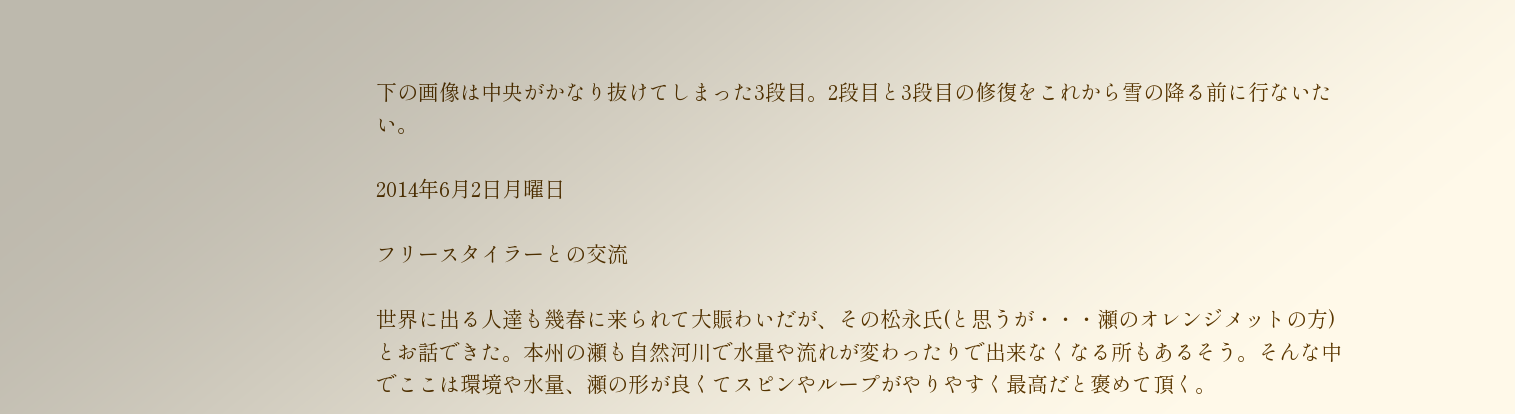下の画像は中央がかなり抜けてしまった3段目。2段目と3段目の修復をこれから雪の降る前に行ないたい。

2014年6月2日月曜日

フリースタイラーとの交流

世界に出る人達も幾春に来られて大賑わいだが、その松永氏(と思うが・・・瀬のオレンジメットの方)とお話できた。本州の瀬も自然河川で水量や流れが変わったりで出来なくなる所もあるそう。そんな中でここは環境や水量、瀬の形が良くてスピンやループがやりやすく最高だと褒めて頂く。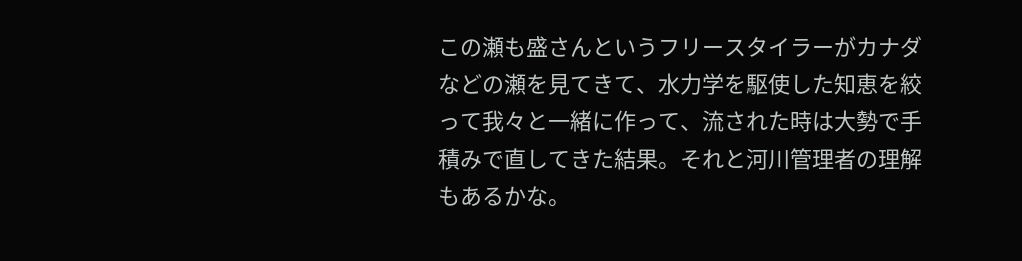この瀬も盛さんというフリースタイラーがカナダなどの瀬を見てきて、水力学を駆使した知恵を絞って我々と一緒に作って、流された時は大勢で手積みで直してきた結果。それと河川管理者の理解もあるかな。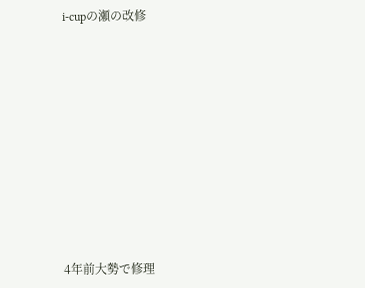i-cupの瀬の改修










4年前大勢で修理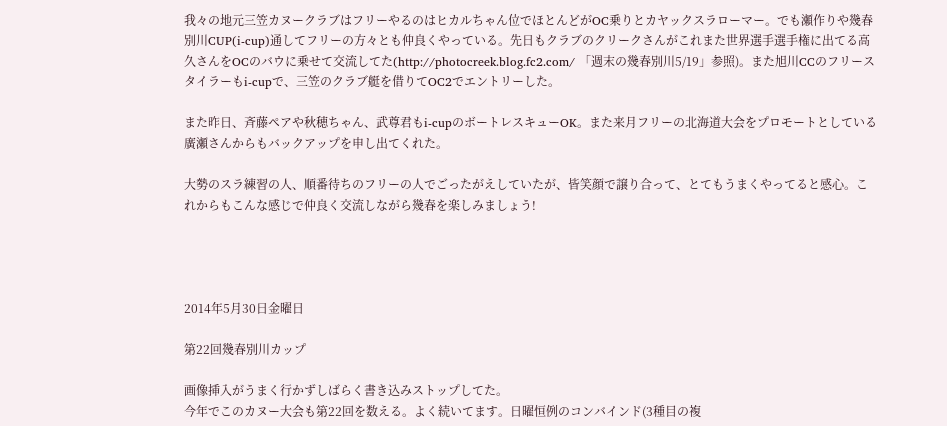我々の地元三笠カヌークラブはフリーやるのはヒカルちゃん位でほとんどがOC乗りとカヤックスラローマー。でも瀬作りや幾春別川CUP(i-cup)通してフリーの方々とも仲良くやっている。先日もクラブのクリークさんがこれまた世界選手選手権に出てる高久さんをOCのバウに乗せて交流してた(http://photocreek.blog.fc2.com/ 「週末の幾春別川5/19」参照)。また旭川CCのフリースタイラーもi-cupで、三笠のクラブ艇を借りてOC2でエントリーした。

また昨日、斉藤ペアや秋穂ちゃん、武尊君もi-cupのボートレスキューOK。また来月フリーの北海道大会をプロモートとしている廣瀬さんからもバックアップを申し出てくれた。

大勢のスラ練習の人、順番待ちのフリーの人でごったがえしていたが、皆笑顔で譲り合って、とてもうまくやってると感心。これからもこんな感じで仲良く交流しながら幾春を楽しみましょう!




2014年5月30日金曜日

第22回幾春別川カップ

画像挿入がうまく行かずしばらく書き込みストップしてた。
今年でこのカヌー大会も第22回を数える。よく続いてます。日曜恒例のコンバインド(3種目の複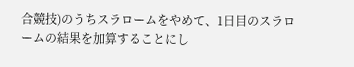合競技)のうちスラロームをやめて、1日目のスラロームの結果を加算することにし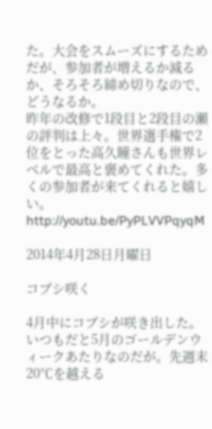た。大会をスムーズにするためだが、参加者が増えるか減るか、そろそろ締め切りなので、どうなるか。
昨年の改修で1段目と2段目の瀬の評判は上々。世界選手権で2位をとった高久瞳さんも世界レベルで最高と褒めてくれた。多くの参加者が来てくれると嬉しい。
http://youtu.be/PyPLVVPqyqM

2014年4月28日月曜日

コブシ咲く

4月中にコブシが咲き出した。いつもだと5月のゴールデンウィークあたりなのだが。先週末20℃を越える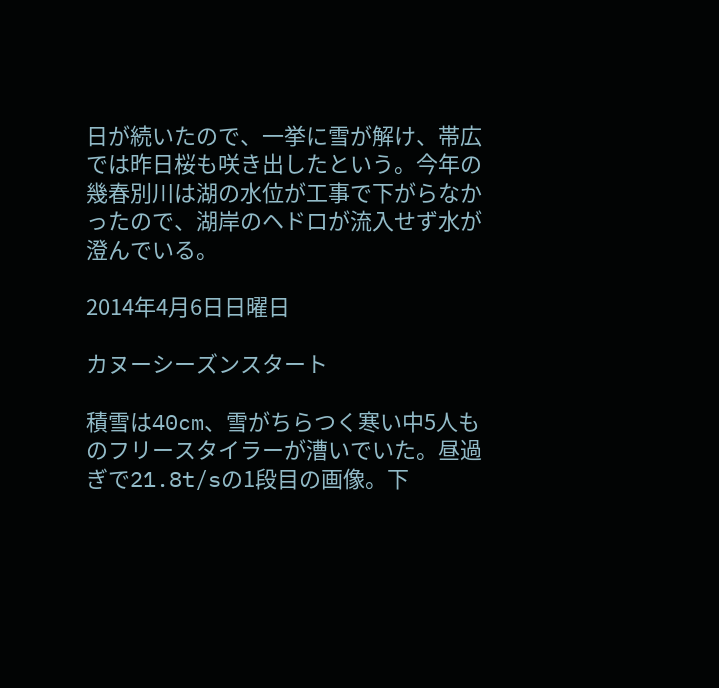日が続いたので、一挙に雪が解け、帯広では昨日桜も咲き出したという。今年の幾春別川は湖の水位が工事で下がらなかったので、湖岸のヘドロが流入せず水が澄んでいる。

2014年4月6日日曜日

カヌーシーズンスタート

積雪は40cm、雪がちらつく寒い中5人ものフリースタイラーが漕いでいた。昼過ぎで21.8t/sの1段目の画像。下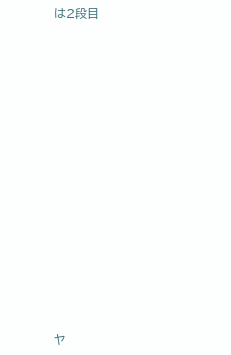は2段目















ヤ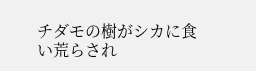チダモの樹がシカに食い荒らされ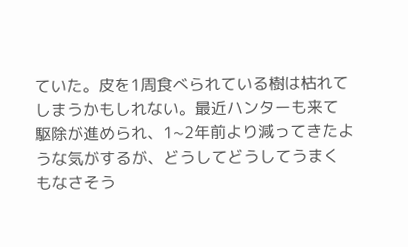ていた。皮を1周食べられている樹は枯れてしまうかもしれない。最近ハンターも来て駆除が進められ、1~2年前より減ってきたような気がするが、どうしてどうしてうまくもなさそう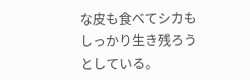な皮も食べてシカもしっかり生き残ろうとしている。